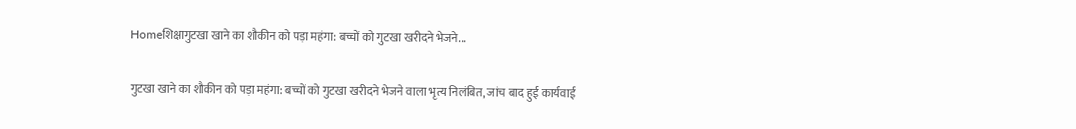Homeशिक्षागुटखा खाने का शौकीन को पड़ा महंगा: बच्चों को गुटखा खरीदने भेजने...

गुटखा खाने का शौकीन को पड़ा महंगा: बच्चों को गुटखा खरीदने भेजने वाला भृत्य निलंबित, जांच बाद हुई कार्यवाई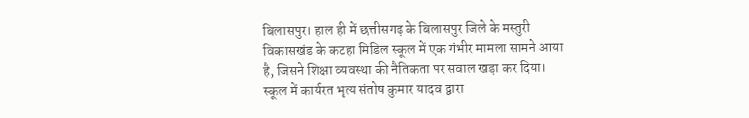बिलासपुर। हाल ही में छत्तीसगढ़ के बिलासपुर जिले के मस्तुरी विकासखंड के कटहा मिडिल स्कूल में एक गंभीर मामला सामने आया है, जिसने शिक्षा व्यवस्था की नैतिकता पर सवाल खड़ा कर दिया। स्कूल में कार्यरत भृत्य संतोष कुमार यादव द्वारा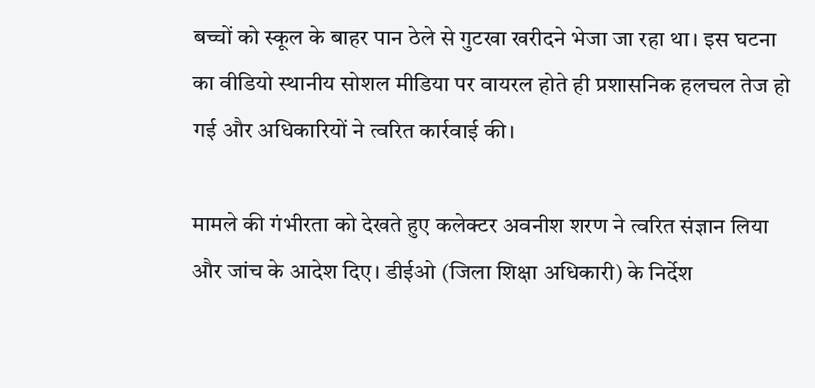बच्चों को स्कूल के बाहर पान ठेले से गुटखा खरीदने भेजा जा रहा था। इस घटना का वीडियो स्थानीय सोशल मीडिया पर वायरल होते ही प्रशासनिक हलचल तेज हो गई और अधिकारियों ने त्वरित कार्रवाई की।

मामले की गंभीरता को देखते हुए कलेक्टर अवनीश शरण ने त्वरित संज्ञान लिया और जांच के आदेश दिए। डीईओ (जिला शिक्षा अधिकारी) के निर्देश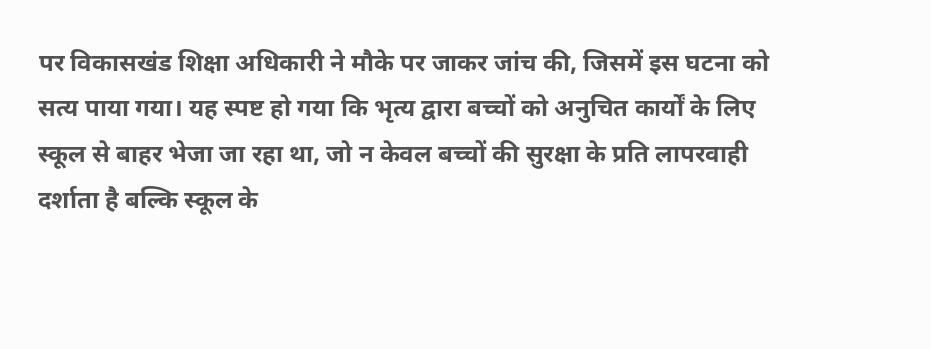पर विकासखंड शिक्षा अधिकारी ने मौके पर जाकर जांच की, जिसमें इस घटना को सत्य पाया गया। यह स्पष्ट हो गया कि भृत्य द्वारा बच्चों को अनुचित कार्यों के लिए स्कूल से बाहर भेजा जा रहा था, जो न केवल बच्चों की सुरक्षा के प्रति लापरवाही दर्शाता है बल्कि स्कूल के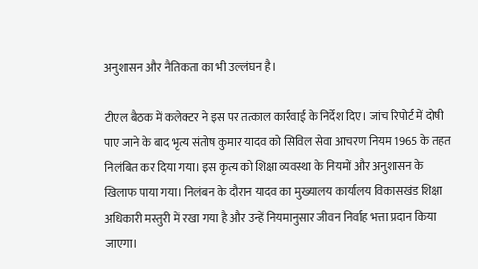अनुशासन और नैतिकता का भी उल्लंघन है।

टीएल बैठक में कलेक्टर ने इस पर तत्काल कार्रवाई के निर्देश दिए। जांच रिपोर्ट में दोषी पाए जाने के बाद भृत्य संतोष कुमार यादव को सिविल सेवा आचरण नियम 1965 के तहत निलंबित कर दिया गया। इस कृत्य को शिक्षा व्यवस्था के नियमों और अनुशासन के खिलाफ पाया गया। निलंबन के दौरान यादव का मुख्यालय कार्यालय विकासखंड शिक्षा अधिकारी मस्तुरी में रखा गया है और उन्हें नियमानुसार जीवन निर्वाह भत्ता प्रदान किया जाएगा।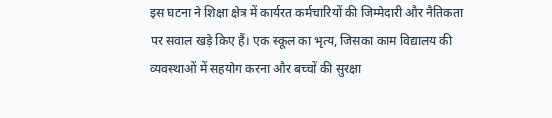इस घटना ने शिक्षा क्षेत्र में कार्यरत कर्मचारियों की जिम्मेदारी और नैतिकता पर सवाल खड़े किए हैं। एक स्कूल का भृत्य, जिसका काम विद्यालय की व्यवस्थाओं में सहयोग करना और बच्चों की सुरक्षा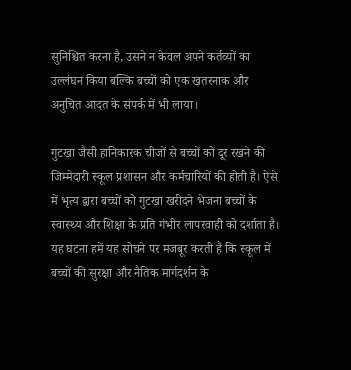सुनिश्चित करना है, उसने न केवल अपने कर्तव्यों का उल्लंघन किया बल्कि बच्चों को एक खतरनाक और अनुचित आदत के संपर्क में भी लाया।

गुटखा जैसी हानिकारक चीजों से बच्चों को दूर रखने की जिम्मेदारी स्कूल प्रशासन और कर्मचारियों की होती है। ऐसे में भृत्य द्वारा बच्चों को गुटखा खरीदने भेजना बच्चों के स्वास्थ्य और शिक्षा के प्रति गंभीर लापरवाही को दर्शाता है। यह घटना हमें यह सोचने पर मजबूर करती है कि स्कूल में बच्चों की सुरक्षा और नैतिक मार्गदर्शन के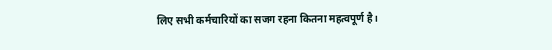लिए सभी कर्मचारियों का सजग रहना कितना महत्वपूर्ण है।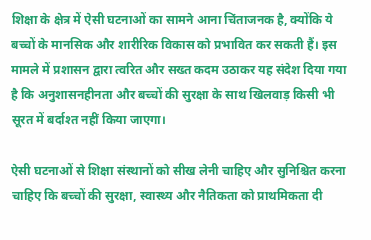शिक्षा के क्षेत्र में ऐसी घटनाओं का सामने आना चिंताजनक है, क्योंकि ये बच्चों के मानसिक और शारीरिक विकास को प्रभावित कर सकती हैं। इस मामले में प्रशासन द्वारा त्वरित और सख्त कदम उठाकर यह संदेश दिया गया है कि अनुशासनहीनता और बच्चों की सुरक्षा के साथ खिलवाड़ किसी भी सूरत में बर्दाश्त नहीं किया जाएगा।

ऐसी घटनाओं से शिक्षा संस्थानों को सीख लेनी चाहिए और सुनिश्चित करना चाहिए कि बच्चों की सुरक्षा, स्वास्थ्य और नैतिकता को प्राथमिकता दी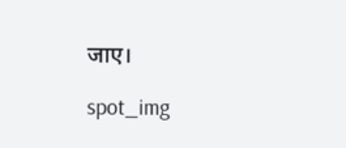जाए।

spot_img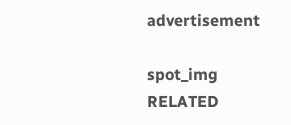advertisement

spot_img
RELATED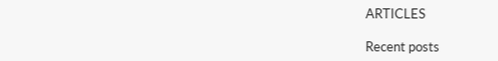ARTICLES

Recent posts